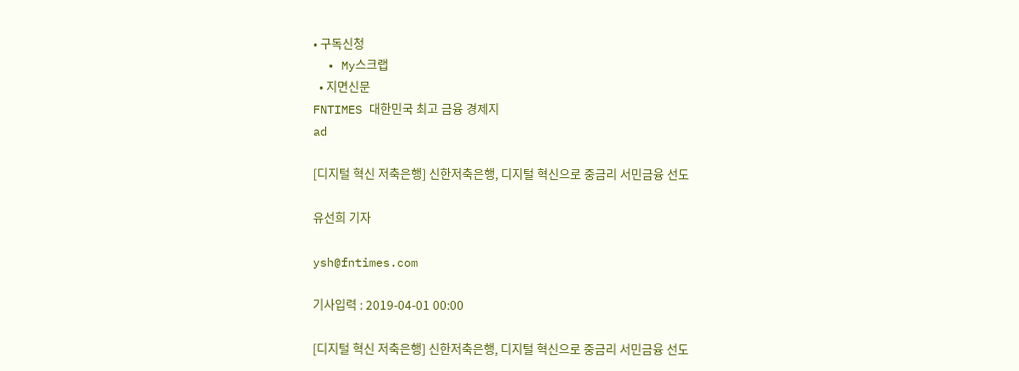• 구독신청
  • My스크랩
  • 지면신문
FNTIMES 대한민국 최고 금융 경제지
ad

[디지털 혁신 저축은행] 신한저축은행, 디지털 혁신으로 중금리 서민금융 선도

유선희 기자

ysh@fntimes.com

기사입력 : 2019-04-01 00:00

[디지털 혁신 저축은행] 신한저축은행, 디지털 혁신으로 중금리 서민금융 선도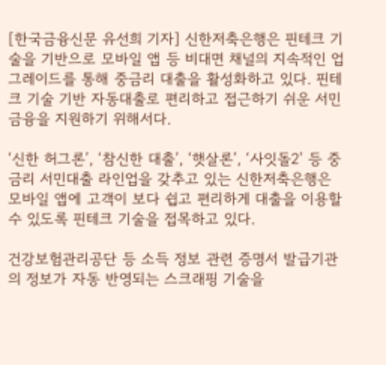[한국금융신문 유선희 기자] 신한저축은행은 핀테크 기술을 기반으로 모바일 앱 등 비대면 채널의 지속적인 업그레이드를 통해 중금리 대출을 활성화하고 있다. 핀테크 기술 기반 자동대출로 편리하고 접근하기 쉬운 서민금융을 지원하기 위해서다.

‘신한 허그론’, ‘참신한 대출’, ‘햇살론’, ‘사잇돌2’ 등 중금리 서민대출 라인업을 갖추고 있는 신한저축은행은 모바일 앱에 고객이 보다 쉽고 편리하게 대출을 이용할 수 있도록 핀테크 기술을 접목하고 있다.

건강보험관리공단 등 소득 정보 관련 증명서 발급기관의 정보가 자동 반영되는 스크래핑 기술을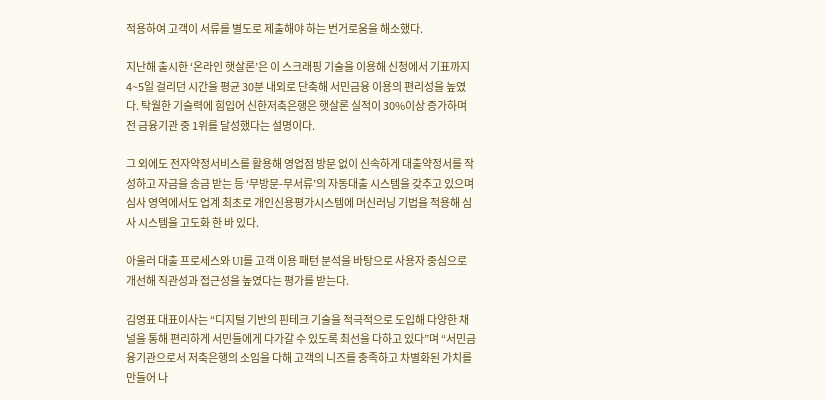적용하여 고객이 서류를 별도로 제출해야 하는 번거로움을 해소했다.

지난해 출시한 ‘온라인 햇살론’은 이 스크래핑 기술을 이용해 신청에서 기표까지 4~5일 걸리던 시간을 평균 30분 내외로 단축해 서민금융 이용의 편리성을 높였다. 탁월한 기술력에 힘입어 신한저축은행은 햇살론 실적이 30%이상 증가하며 전 금융기관 중 1위를 달성했다는 설명이다.

그 외에도 전자약정서비스를 활용해 영업점 방문 없이 신속하게 대출약정서를 작성하고 자금을 송금 받는 등 ‘무방문-무서류’의 자동대출 시스템을 갖추고 있으며 심사 영역에서도 업계 최초로 개인신용평가시스템에 머신러닝 기법을 적용해 심사 시스템을 고도화 한 바 있다.

아울러 대출 프로세스와 UI를 고객 이용 패턴 분석을 바탕으로 사용자 중심으로 개선해 직관성과 접근성을 높였다는 평가를 받는다.

김영표 대표이사는 “디지털 기반의 핀테크 기술을 적극적으로 도입해 다양한 채널을 통해 편리하게 서민들에게 다가갈 수 있도록 최선을 다하고 있다”며 “서민금융기관으로서 저축은행의 소임을 다해 고객의 니즈를 충족하고 차별화된 가치를 만들어 나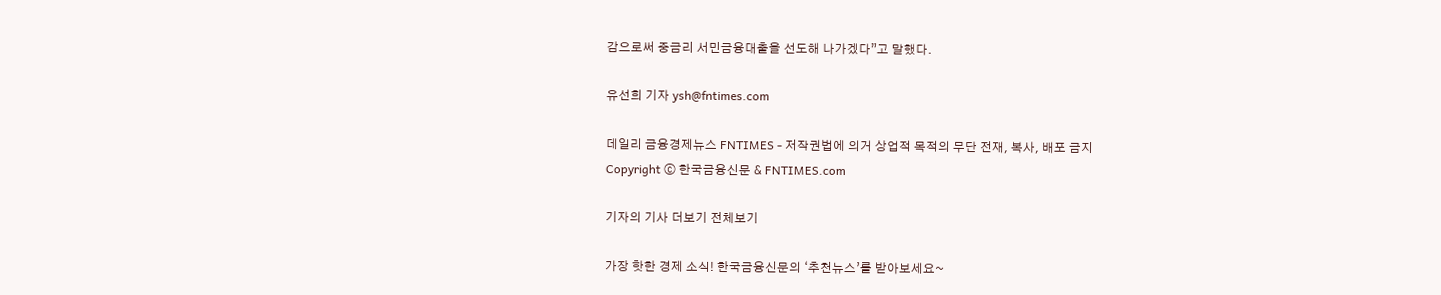감으로써 중금리 서민금융대출을 선도해 나가겠다”고 말했다.

유선희 기자 ysh@fntimes.com

데일리 금융경제뉴스 FNTIMES - 저작권법에 의거 상업적 목적의 무단 전재, 복사, 배포 금지
Copyright ⓒ 한국금융신문 & FNTIMES.com

기자의 기사 더보기 전체보기

가장 핫한 경제 소식! 한국금융신문의 ‘추천뉴스’를 받아보세요~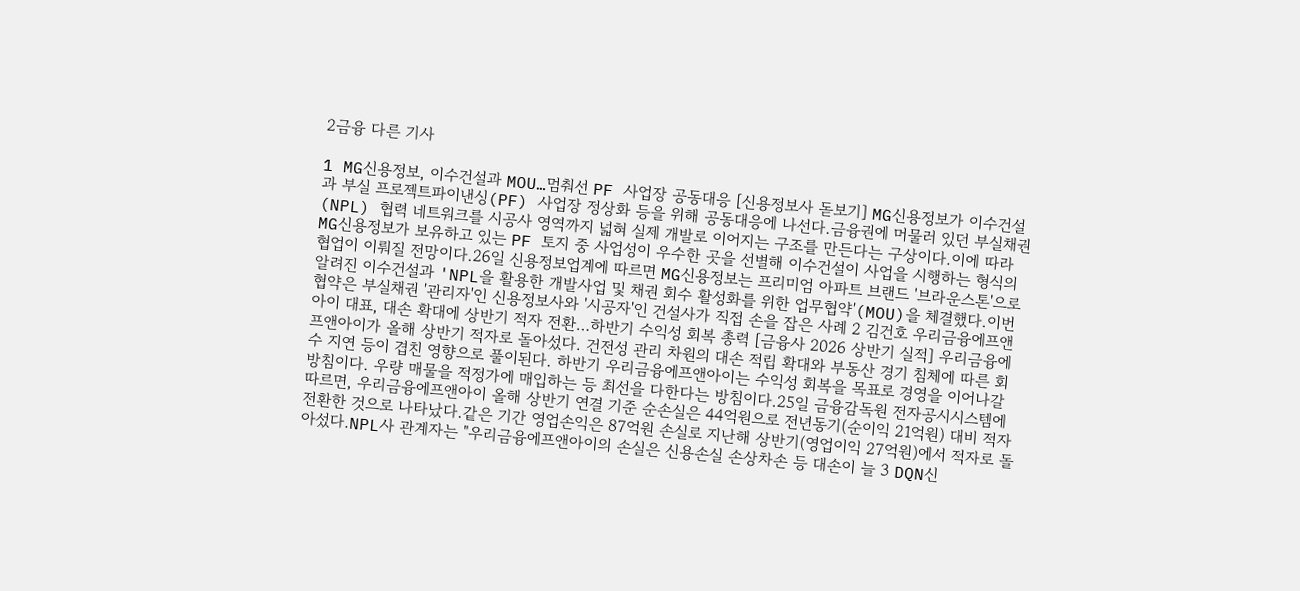2금융 다른 기사

1 MG신용정보, 이수건설과 MOU…멈춰선 PF 사업장 공동대응 [신용정보사 돋보기] MG신용정보가 이수건설과 부실 프로젝트파이낸싱(PF) 사업장 정상화 등을 위해 공동대응에 나선다.금융권에 머물러 있던 부실채권(NPL) 협력 네트워크를 시공사 영역까지 넓혀 실제 개발로 이어지는 구조를 만든다는 구상이다.이에 따라 MG신용정보가 보유하고 있는 PF 토지 중 사업성이 우수한 곳을 선별해 이수건설이 사업을 시행하는 형식의 협업이 이뤄질 전망이다.26일 신용정보업계에 따르면 MG신용정보는 프리미엄 아파트 브랜드 '브라운스톤'으로 알려진 이수건설과 'NPL을 활용한 개발사업 및 채권 회수 활성화를 위한 업무협약'(MOU)을 체결했다.이번 협약은 부실채권 '관리자'인 신용정보사와 '시공자'인 건설사가 직접 손을 잡은 사례 2 김건호 우리금융에프앤아이 대표, 대손 확대에 상반기 적자 전환…하반기 수익성 회복 총력 [금융사 2026 상반기 실적] 우리금융에프앤아이가 올해 상반기 적자로 돌아섰다. 건전성 관리 차원의 대손 적립 확대와 부동산 경기 침체에 따른 회수 지연 등이 겹친 영향으로 풀이된다. 하반기 우리금융에프앤아이는 수익성 회복을 목표로 경영을 이어나갈 방침이다. 우량 매물을 적정가에 매입하는 등 최선을 다한다는 방침이다.25일 금융감독원 전자공시시스템에 따르면, 우리금융에프앤아이 올해 상반기 연결 기준 순손실은 44억원으로 전년동기(순이익 21억원) 대비 적자 전환한 것으로 나타났다.같은 기간 영업손익은 87억원 손실로 지난해 상반기(영업이익 27억원)에서 적자로 돌아섰다.NPL사 관계자는 "우리금융에프앤아이의 손실은 신용손실 손상차손 등 대손이 늘 3 DQN신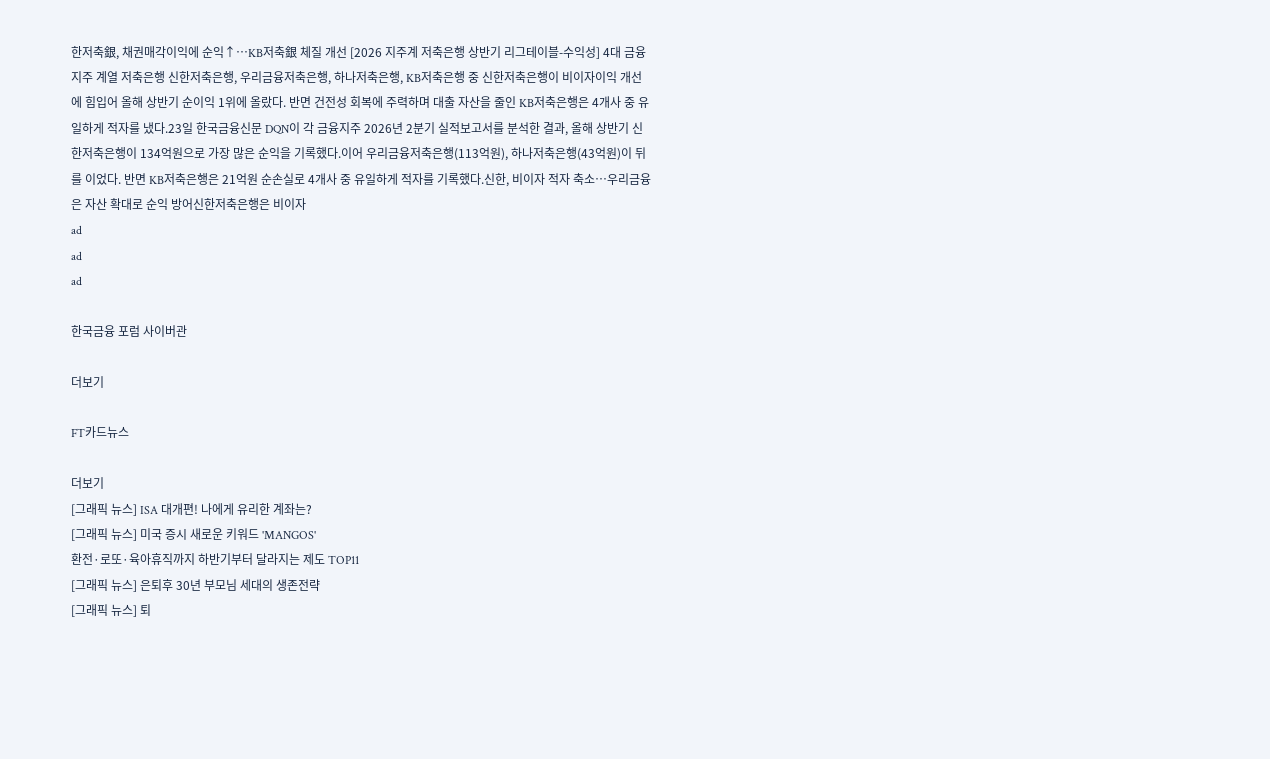한저축銀, 채권매각이익에 순익↑…KB저축銀 체질 개선 [2026 지주계 저축은행 상반기 리그테이블-수익성] 4대 금융지주 계열 저축은행 신한저축은행, 우리금융저축은행, 하나저축은행, KB저축은행 중 신한저축은행이 비이자이익 개선에 힘입어 올해 상반기 순이익 1위에 올랐다. 반면 건전성 회복에 주력하며 대출 자산을 줄인 KB저축은행은 4개사 중 유일하게 적자를 냈다.23일 한국금융신문 DQN이 각 금융지주 2026년 2분기 실적보고서를 분석한 결과, 올해 상반기 신한저축은행이 134억원으로 가장 많은 순익을 기록했다.이어 우리금융저축은행(113억원), 하나저축은행(43억원)이 뒤를 이었다. 반면 KB저축은행은 21억원 순손실로 4개사 중 유일하게 적자를 기록했다.신한, 비이자 적자 축소…우리금융은 자산 확대로 순익 방어신한저축은행은 비이자
ad
ad
ad

한국금융 포럼 사이버관

더보기

FT카드뉴스

더보기
[그래픽 뉴스] ISA 대개편! 나에게 유리한 계좌는?
[그래픽 뉴스] 미국 증시 새로운 키워드 'MANGOS'
환전·로또·육아휴직까지 하반기부터 달라지는 제도 TOP11
[그래픽 뉴스] 은퇴후 30년 부모님 세대의 생존전략
[그래픽 뉴스] 퇴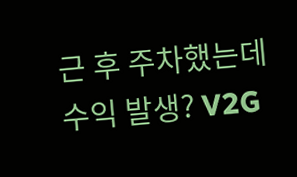근 후 주차했는데 수익 발생? V2G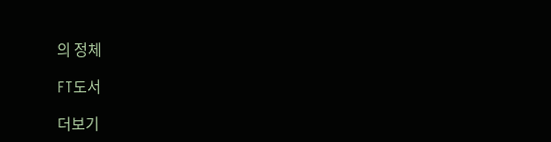의 정체

FT도서

더보기